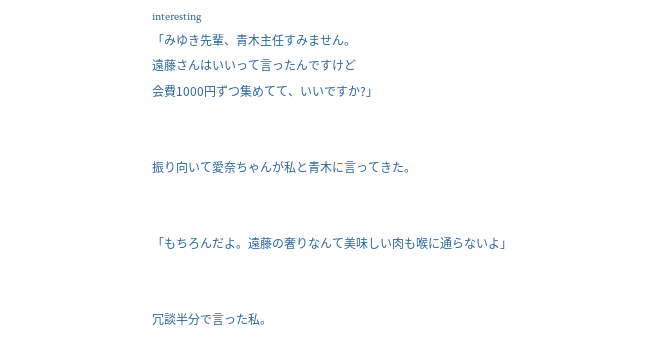interesting
「みゆき先輩、青木主任すみません。
遠藤さんはいいって言ったんですけど
会費1000円ずつ集めてて、いいですか?」


振り向いて愛奈ちゃんが私と青木に言ってきた。


「もちろんだよ。遠藤の奢りなんて美味しい肉も喉に通らないよ」


冗談半分で言った私。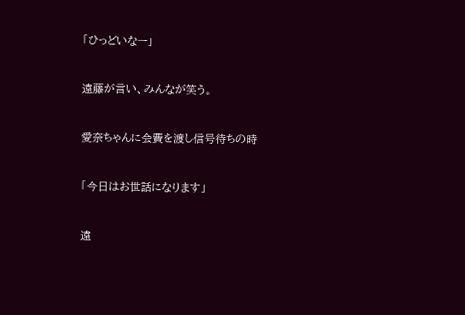「ひっどいなー」


遠藤が言い、みんなが笑う。


愛奈ちゃんに会費を渡し信号待ちの時


「今日はお世話になります」


遠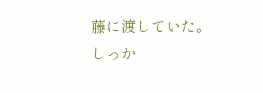藤に渡していた。
しっか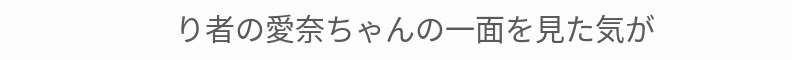り者の愛奈ちゃんの一面を見た気が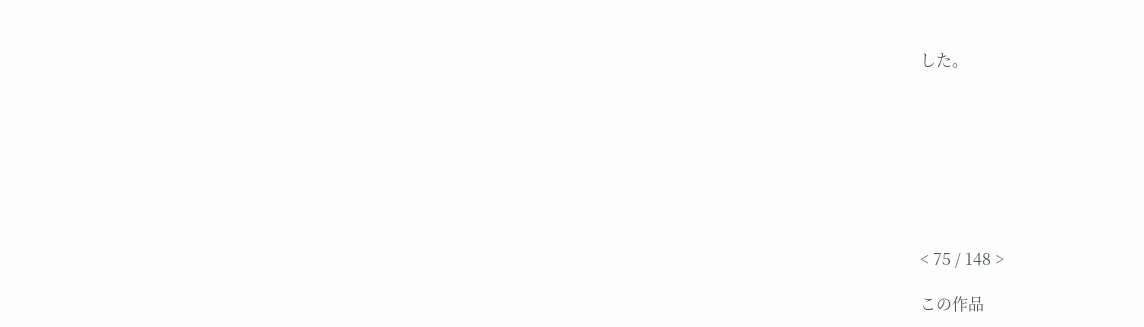した。








< 75 / 148 >

この作品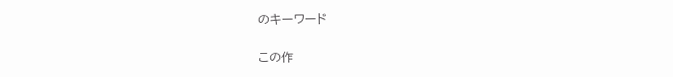のキーワード

この作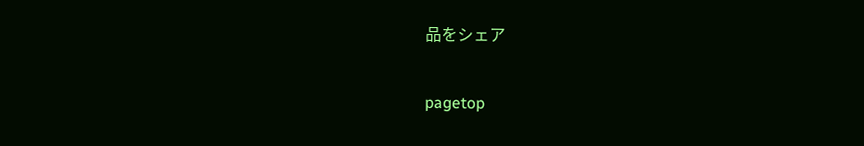品をシェア

pagetop